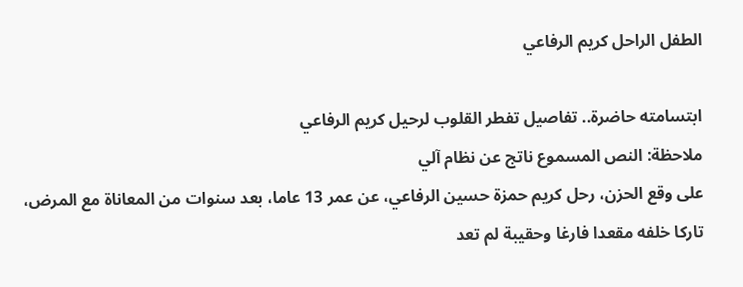الطفل الراحل كريم الرفاعي

ابتسامته حاضرة.. تفاصيل تفطر القلوب لرحيل كريم الرفاعي
ملاحظة: النص المسموع ناتج عن نظام آلي
على وقع الحزن، رحل كريم حمزة حسين الرفاعي، عن عمر 13 عاما، بعد سنوات من المعاناة مع المرض، تاركا خلفه مقعدا فارغا وحقيبة لم تعد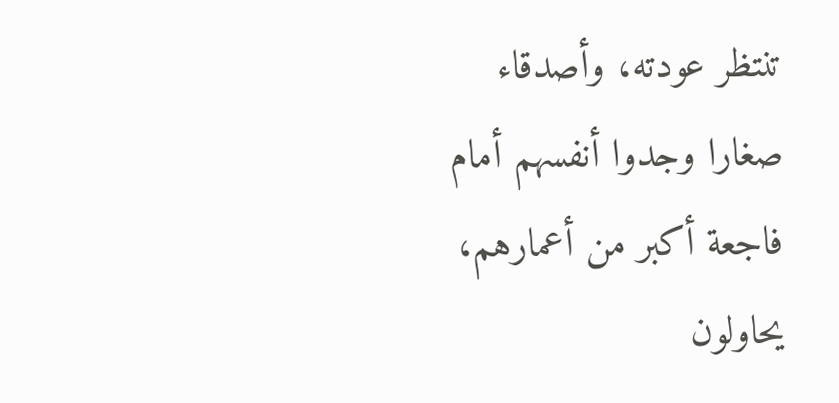تنتظر عودته، وأصدقاء صغارا وجدوا أنفسهم أمام فاجعة أكبر من أعمارهم، يحاولون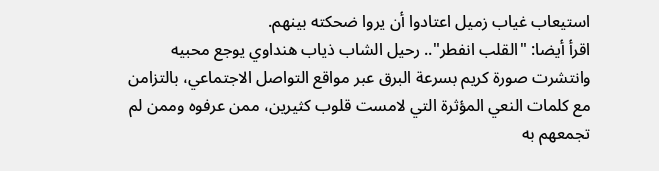استيعاب غياب زميل اعتادوا أن يروا ضحكته بينهم.
اقرأ أيضا: "القلب انفطر".. رحيل الشاب ذياب هنداوي يوجع محبيه
وانتشرت صورة كريم بسرعة البرق عبر مواقع التواصل الاجتماعي، بالتزامن مع كلمات النعي المؤثرة التي لامست قلوب كثيرين، ممن عرفوه وممن لم تجمعهم به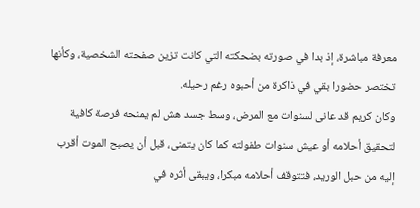معرفة مباشرة، إذ بدا في صورته بضحكته التي كانت تزين صفحته الشخصية، وكأنها تختصر حضورا بقي في ذاكرة من أحبوه رغم رحيله.
وكان كريم قد عانى لسنوات مع المرض، وسط جسد هش لم يمنحه فرصة كافية لتحقيق أحلامه أو عيش سنوات طفولته كما كان يتمنى، قبل أن يصبح الموت أقرب إليه من حبل الوريد، فتتوقف أحلامه مبكرا، ويبقى أثره في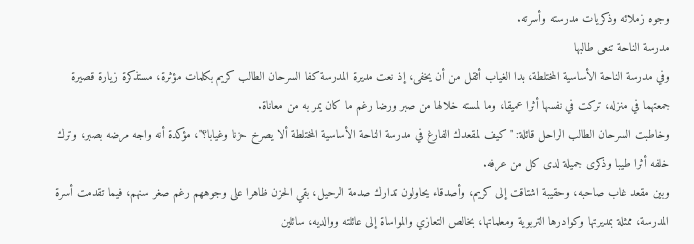وجوه زملائه وذكريات مدرسته وأسرته.
مدرسة الناحة تنعى طالبها
وفي مدرسة الناحة الأساسية المختلطة، بدا الغياب أثقل من أن يخفى، إذ نعت مديرة المدرسة كفا السرحان الطالب كريم بكلمات مؤثرة، مستذكرة زيارة قصيرة جمعتهما في منزله، تركت في نفسها أثرا عميقا، وما لمسته خلالها من صبر ورضا رغم ما كان يمر به من معاناة.
وخاطبت السرحان الطالب الراحل قائلة: "كيف لمقعدك الفارغ في مدرسة الناحة الأساسية المختلطة ألا يصرخ حزنا وغيابا؟"، مؤكدة أنه واجه مرضه بصبر، وترك خلفه أثرا طيبا وذكرى جميلة لدى كل من عرفه.
وبين مقعد غاب صاحبه، وحقيبة اشتاقت إلى كريم، وأصدقاء يحاولون تدارك صدمة الرحيل، بقي الحزن ظاهرا على وجوههم رغم صغر سنهم، فيما تقدمت أسرة المدرسة، ممثلة بمديرتها وكوادرها التربوية ومعلماتها، بخالص التعازي والمواساة إلى عائلته ووالديه، سائلين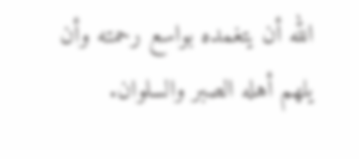الله أن يتغمده بواسع رحمته وأن يلهم أهله الصبر والسلوان.